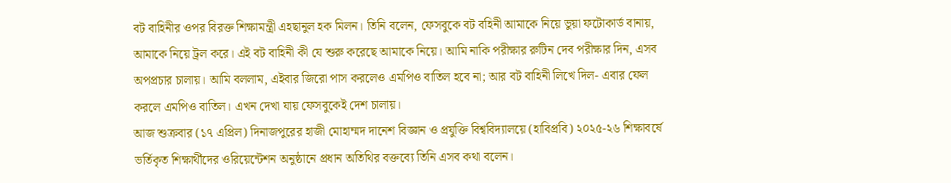বট বাহিনীর ওপর বিরক্ত শিক্ষামন্ত্রী এহছানুল হক মিলন। তিনি বলেন, ফেসবুকে বট বহিনী আমাকে নিয়ে ভুয়া ফটোকার্ড বানায়, আমাকে নিয়ে ট্রল করে। এই বট বাহিনী কী যে শুরু করেছে আমাকে নিয়ে। আমি নাকি পরীক্ষার রুটিন দেব পরীক্ষার দিন, এসব অপপ্রচার চালায়। আমি বললাম, এইবার জিরো পাস করলেও এমপিও বাতিল হবে না; আর বট বাহিনী লিখে দিল- এবার ফেল করলে এমপিও বাতিল। এখন দেখা যায় ফেসবুকেই দেশ চালায়।
আজ শুক্রবার (১৭ এপ্রিল) দিনাজপুরের হাজী মোহাম্মদ দানেশ বিজ্ঞান ও প্রযুক্তি বিশ্ববিদ্যালয়ে (হাবিপ্রবি) ২০২৫-২৬ শিক্ষাবর্ষে ভর্তিকৃত শিক্ষার্থীদের ওরিয়েন্টেশন অনুষ্ঠানে প্রধান অতিথির বক্তব্যে তিনি এসব কথা বলেন।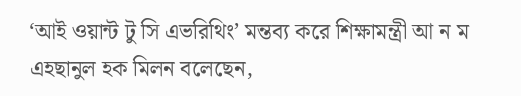‘আই ওয়ান্ট টু সি এভরিথিং’ মন্তব্য করে শিক্ষামন্ত্রী আ ন ম এহছানুল হক মিলন বলেছেন,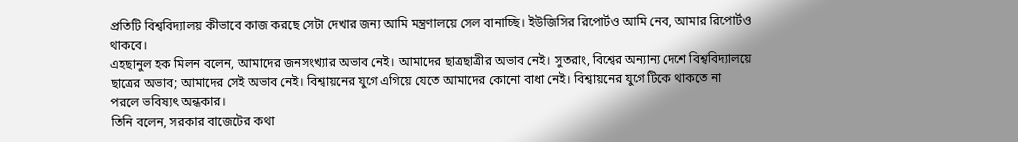প্রতিটি বিশ্ববিদ্যালয় কীভাবে কাজ করছে সেটা দেখার জন্য আমি মন্ত্রণালয়ে সেল বানাচ্ছি। ইউজিসির রিপোর্টও আমি নেব, আমার রিপোর্টও থাকবে।
এহছানুল হক মিলন বলেন, আমাদের জনসংখ্যার অভাব নেই। আমাদের ছাত্রছাত্রীর অভাব নেই। সুতরাং, বিশ্বের অন্যান্য দেশে বিশ্ববিদ্যালয়ে ছাত্রের অভাব; আমাদের সেই অভাব নেই। বিশ্বায়নের যুগে এগিয়ে যেতে আমাদের কোনো বাধা নেই। বিশ্বায়নের যুগে টিকে থাকতে না পরলে ভবিষ্যৎ অন্ধকার।
তিনি বলেন, সরকার বাজেটের কথা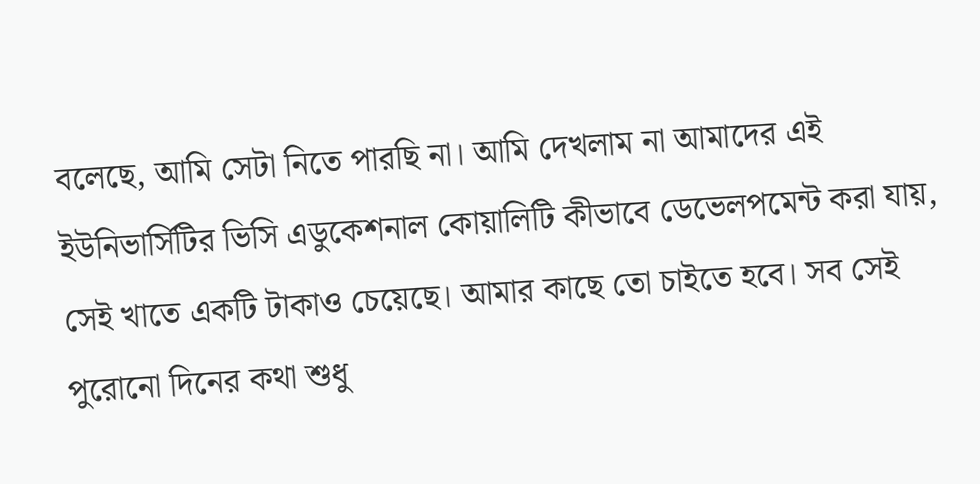বলেছে, আমি সেটা নিতে পারছি না। আমি দেখলাম না আমাদের এই ইউনিভার্সিটির ভিসি এডুকেশনাল কোয়ালিটি কীভাবে ডেভেলপমেন্ট করা যায়, সেই খাতে একটি টাকাও চেয়েছে। আমার কাছে তো চাইতে হবে। সব সেই পুরোনো দিনের কথা শুধু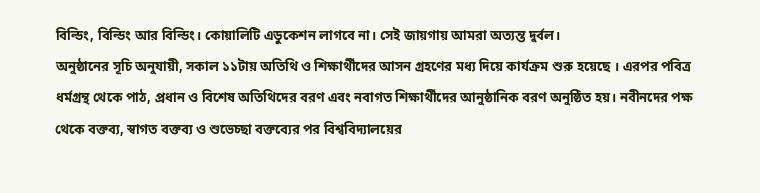বিল্ডিং, বিল্ডিং আর বিল্ডিং। কোয়ালিটি এডুকেশন লাগবে না। সেই জায়গায় আমরা অত্যন্ত দুর্বল।
অনুষ্ঠানের সূচি অনুযায়ী, সকাল ১১টায় অতিথি ও শিক্ষার্থীদের আসন গ্রহণের মধ্য দিয়ে কার্যক্রম শুরু হয়েছে । এরপর পবিত্র ধর্মগ্রন্থ থেকে পাঠ, প্রধান ও বিশেষ অতিথিদের বরণ এবং নবাগত শিক্ষার্থীদের আনুষ্ঠানিক বরণ অনুষ্ঠিত হয়। নবীনদের পক্ষ থেকে বক্তব্য, স্বাগত বক্তব্য ও শুভেচ্ছা বক্তব্যের পর বিশ্ববিদ্যালয়ের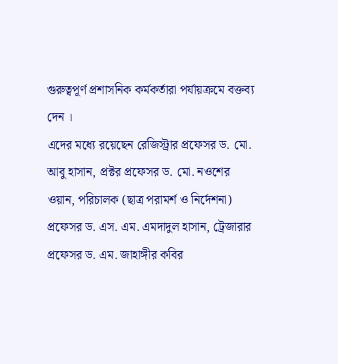গুরুত্বপূর্ণ প্রশাসনিক কর্মকর্তারা পর্যায়ক্রমে বক্তব্য দেন ।
এদের মধ্যে রয়েছেন রেজিস্ট্রার প্রফেসর ড. মো. আবু হাসান, প্রক্টর প্রফেসর ড. মো. নওশের ওয়ান, পরিচালক (ছাত্র পরামর্শ ও নির্দেশনা) প্রফেসর ড. এস. এম. এমদাদুল হাসান, ট্রেজারার প্রফেসর ড. এম. জাহাঙ্গীর কবির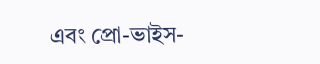এবং প্রো-ভাইস-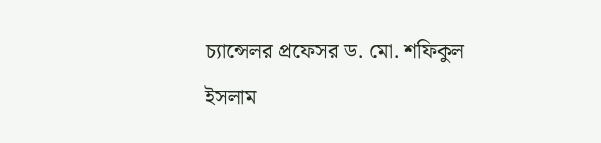চ্যান্সেলর প্রফেসর ড. মো. শফিকুল ইসলাম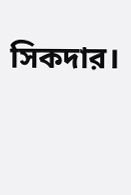সিকদার।